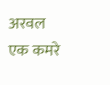अरवल एक कमरे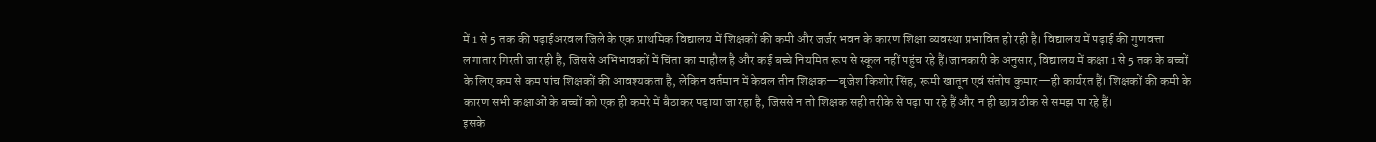में 1 से 5 तक की पढ़ाईअरवल जिले के एक प्राथमिक विद्यालय में शिक्षकों की कमी और जर्जर भवन के कारण शिक्षा व्यवस्था प्रभावित हो रही है। विद्यालय में पढ़ाई की गुणवत्ता लगातार गिरती जा रही है, जिससे अभिभावकों में चिंता का माहौल है और कई बच्चे नियमित रूप से स्कूल नहीं पहुंच रहे हैं।जानकारी के अनुसार, विद्यालय में कक्षा 1 से 5 तक के बच्चों के लिए कम से कम पांच शिक्षकों की आवश्यकता है, लेकिन वर्तमान में केवल तीन शिक्षक—बृजेश किशोर सिंह, रूमी खातून एवं संतोष कुमार—ही कार्यरत हैं। शिक्षकों की कमी के कारण सभी कक्षाओं के बच्चों को एक ही कमरे में बैठाकर पढ़ाया जा रहा है, जिससे न तो शिक्षक सही तरीके से पढ़ा पा रहे हैं और न ही छात्र ठीक से समझ पा रहे हैं।
इसके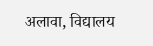अलावा, विद्यालय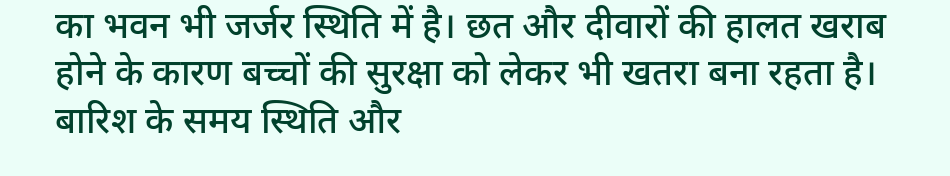का भवन भी जर्जर स्थिति में है। छत और दीवारों की हालत खराब होने के कारण बच्चों की सुरक्षा को लेकर भी खतरा बना रहता है। बारिश के समय स्थिति और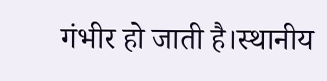गंभीर हो जाती है।स्थानीय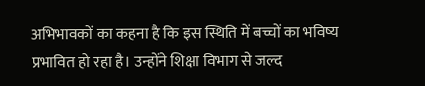अभिभावकों का कहना है कि इस स्थिति में बच्चों का भविष्य प्रभावित हो रहा है। उन्होंने शिक्षा विभाग से जल्द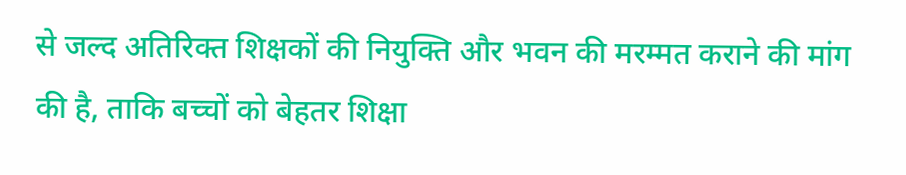से जल्द अतिरिक्त शिक्षकों की नियुक्ति और भवन की मरम्मत कराने की मांग की है, ताकि बच्चों को बेहतर शिक्षा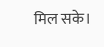मिल सके।